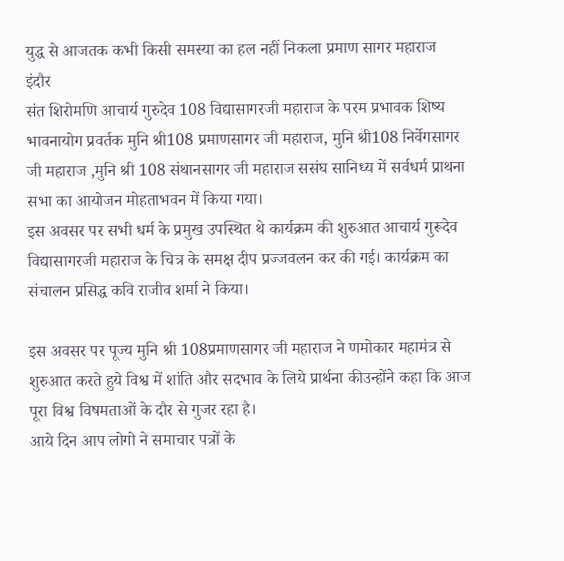युद्ध से आजतक कभी किसी समस्या का हल नहीं निकला प्रमाण सागर महाराज
इंदौर
संत शिरोमणि आचार्य गुरुदेव 108 विद्यासागरजी महाराज के परम प्रभावक शिष्य भावनायोग प्रवर्तक मुनि श्री108 प्रमाणसागर जी महाराज, मुनि श्री108 निर्वेगसागर जी महाराज ,मुनि श्री 108 संथानसागर जी महाराज ससंघ सानिध्य में सर्वधर्म प्राथना सभा का आयोजन मोहताभवन में किया गया।
इस अवसर पर सभी धर्म के प्रमुख उपस्थित थे कार्यक्रम की शुरुआत आचार्य गुरूदेव विद्यासागरजी महाराज के चित्र के समक्ष दीप प्रज्जवलन कर की गई। कार्यक्रम का संचालन प्रसिद्ध कवि राजीव शर्मा ने किया।

इस अवसर पर पूज्य मुनि श्री 108प्रमाणसागर जी महाराज ने णमोकार महामंत्र से शुरुआत करते हुये विश्व में शांति और सदभाव के लिये प्रार्थना कीउन्होंने कहा कि आज पूरा विश्व विषमताओं के दौर से गुजर रहा है।
आये दिन आप लोगो ने समाचार पत्रों के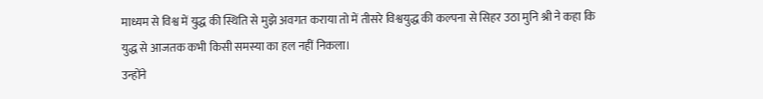माध्यम से विश्व में युद्ध की स्थिति से मुझे अवगत कराया तो में तीसरे विश्वयुद्ध की कल्पना से सिहर उठा मुनि श्री ने कहा कि युद्ध से आजतक कभी किसी समस्या का हल नहीं निकला।
उन्होंने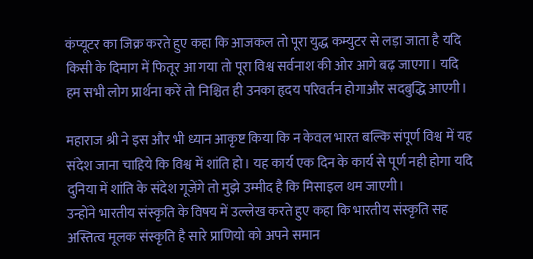कंप्यूटर का जिक्र करते हुए कहा कि आजकल तो पूरा युद्ध कम्युटर से लड़ा जाता है यदि किसी के दिमाग में फितूर आ गया तो पूरा विश्व सर्वनाश की ओर आगे बढ़ जाएगा। यदि हम सभी लोग प्रार्थना करें तो निश्चित ही उनका हृदय परिवर्तन होगाऔर सदबुद्धि आएगी।

महाराज श्री ने इस और भी ध्यान आकृष्ट किया कि न केवल भारत बल्कि संपूर्ण विश्व में यह संदेश जाना चाहिये कि विश्व में शांति हो। यह कार्य एक दिन के कार्य से पूर्ण नही होगा यदि दुनिया में शांति के संदेश गूजेंगे तो मुझे उम्मीद है कि मिसाइल थम जाएगी।
उन्होंने भारतीय संस्कृति के विषय में उल्लेख करते हुए कहा कि भारतीय संस्कृति सह अस्तित्व मूलक संस्कृति है सारे प्राणियो को अपने समान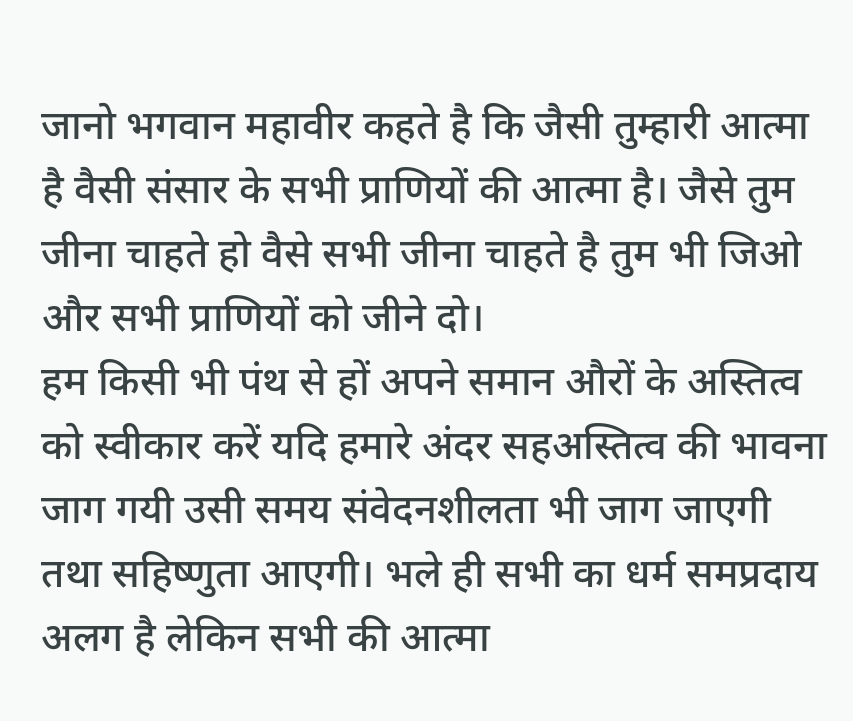जानो भगवान महावीर कहते है कि जैसी तुम्हारी आत्मा है वैसी संसार के सभी प्राणियों की आत्मा है। जैसे तुम जीना चाहते हो वैसे सभी जीना चाहते है तुम भी जिओ और सभी प्राणियों को जीने दो।
हम किसी भी पंथ से हों अपने समान औरों के अस्तित्व को स्वीकार करें यदि हमारे अंदर सहअस्तित्व की भावना जाग गयी उसी समय संवेदनशीलता भी जाग जाएगी तथा सहिष्णुता आएगी। भले ही सभी का धर्म समप्रदाय अलग है लेकिन सभी की आत्मा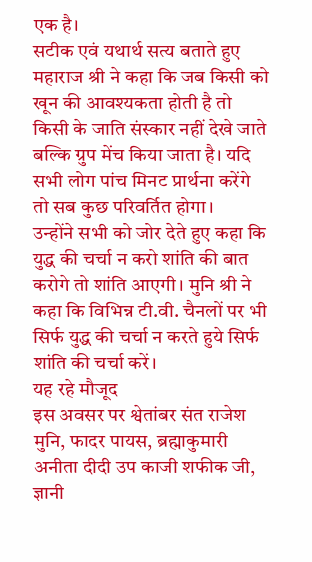एक है।
सटीक एवं यथार्थ सत्य बताते हुए महाराज श्री ने कहा कि जब किसी को खून की आवश्यकता होती है तो किसी के जाति संस्कार नहीं देखे जाते बल्कि ग्रुप मेंच किया जाता है। यदि सभी लोग पांच मिनट प्रार्थना करेंगे तो सब कुछ परिवर्तित होगा।
उन्होंने सभी को जोर देते हुए कहा कि युद्ध की चर्चा न करो शांति की बात करोगे तो शांति आएगी। मुनि श्री ने कहा कि विभिन्न टी.वी. चैनलों पर भी सिर्फ युद्ध की चर्चा न करते हुये सिर्फ शांति की चर्चा करें।
यह रहे मौजूद
इस अवसर पर श्वेतांबर संत राजेश मुनि, फादर पायस, ब्रह्माकुमारी अनीता दीदी उप काजी शफीक जी, ज्ञानी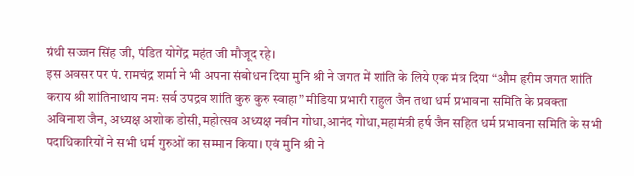ग्रंथी सज्जन सिंह जी, पंडित योगेंद्र महंत जी मौजूद रहे।
इस अवसर पर पं. रामचंद्र शर्मा ने भी अपना संबोधन दिया मुनि श्री ने जगत में शांति के लिये एक मंत्र दिया “औम हृरीम जगत शांति कराय श्री शांतिनाथाय नमः सर्व उपद्रव शांति कुरु कुरु स्वाहा” मीडिया प्रभारी राहुल जैन तथा धर्म प्रभावना समिति के प्रवक्ता अविनाश जैन, अध्यक्ष अशोक डोसी,महोत्सव अध्यक्ष नवीन गोधा,आनंद गोधा,महामंत्री हर्ष जैन सहित धर्म प्रभावना समिति के सभी पदाधिकारियों ने सभी धर्म गुरुओं का सम्मान किया। एवं मुनि श्री ने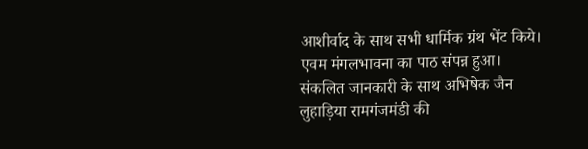आशीर्वाद के साथ सभी धार्मिक ग्रंथ भेंट किये। एवम मंगलभावना का पाठ संपन्न हुआ।
संकलित जानकारी के साथ अभिषेक जैन लुहाड़िया रामगंजमंडी की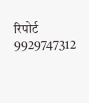रिपोर्ट 9929747312